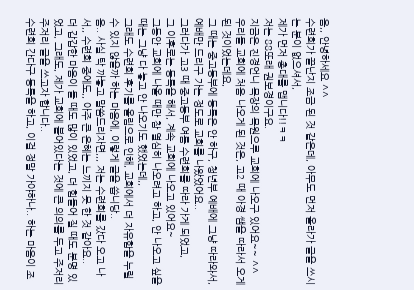음,, 안녕하세요 ^^
수련회가 끝난지 조금 된 것 같은데, 아무도 먼저 올라가 글을 쓰시는 분이 없으셔서,
제가 먼저 총대를 맵니다!!ㅋㅋ
저는 88또래 권보경이구요.
지금은 진경언니 목장의 목원으루 교회에 나오구 있어요~~ ^^
우리들 교회에 처음 나오게 된 것은, 고2 때 아경 쌤을 따라서 오게 된 것이었는데요,
그 때는 중고등부에 등록은 안 하구, 청년부 예배에 그냥 따라와서, 예배만 드리구 가는 정도로 교회를 나왔었어요..
그러다가 고3 때 중고등부 여름 수련회를 따라 가게 되었고,
그 이후로는 등록을 해서, 계속 교회에 나오고 있어요~
그동안 교회에 나올 때만 참 열심히 나오려고 하고, 안 나오고 싶을 때는 그냥 다 놓고 안 나오기도 했었는데,,
그래도 수련회 후기를 올림으로 인해, 교회에서 더 자유함을 누릴 수 있지 않을까 하는 마음에, 이렇게 글을 씁니당..
음.. 사실 탁 까놓고 말씀드리자면,,, 저는 수련회를 갔다 오고 나서,, 수련회 중에도,, 아주 큰 은혜는 느끼지 못 한 것 같아요..
더 갑갑한 마음이 들 때도 많이 있었고, 더 힘들어 질 때도 분명 있었고, 그래도, 제가 교회에 붙어있다는 것에 큰 의의를 두고 주저리 주저리 글을 쓰고자 합니다..
수련회 간다구 등록을 하고, 이걸 정말 가야하나.. 하는 마음이 조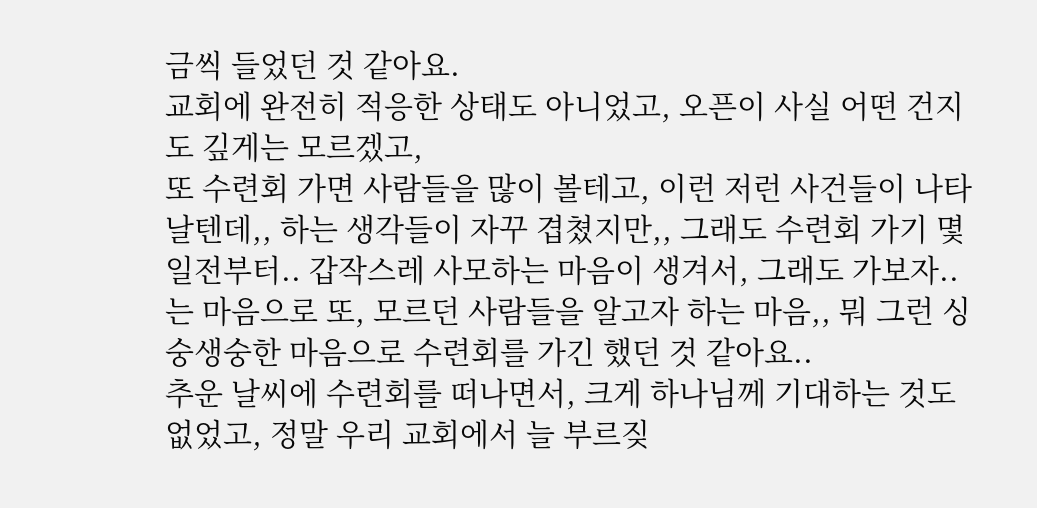금씩 들었던 것 같아요.
교회에 완전히 적응한 상태도 아니었고, 오픈이 사실 어떤 건지도 깊게는 모르겠고,
또 수련회 가면 사람들을 많이 볼테고, 이런 저런 사건들이 나타날텐데,, 하는 생각들이 자꾸 겹쳤지만,, 그래도 수련회 가기 몇 일전부터.. 갑작스레 사모하는 마음이 생겨서, 그래도 가보자..는 마음으로 또, 모르던 사람들을 알고자 하는 마음,, 뭐 그런 싱숭생숭한 마음으로 수련회를 가긴 했던 것 같아요..
추운 날씨에 수련회를 떠나면서, 크게 하나님께 기대하는 것도 없었고, 정말 우리 교회에서 늘 부르짖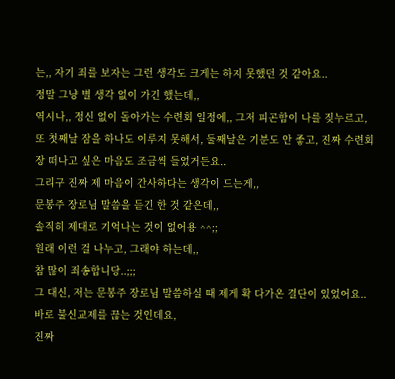는,, 자기 죄를 보자는 그런 생각도 크게는 하지 못했던 것 같아요..
정말 그냥 별 생각 없이 가긴 했는데,,
역시나,, 정신 없이 돌아가는 수련회 일정에,, 그저 피곤함이 나를 짖누르고,
또 첫째날 잠을 하나도 이루지 못해서, 둘째날은 기분도 안 좋고, 진짜 수련회장 떠나고 싶은 마음도 조금씩 들었거든요..
그리구 진짜 제 마음이 간사하다는 생각이 드는게,,
문봉주 장로님 말씀을 듣긴 한 것 같은데,,
솔직히 제대로 기억나는 것이 없어용 ^^;;
원래 이런 걸 나누고, 그래야 하는데,,
참 많이 죄송합니당..;;;
그 대신, 저는 문봉주 장로님 말씀하실 때 제게 확 다가온 결단이 있었어요..
바로 불신교제를 끊는 것인데요,
진짜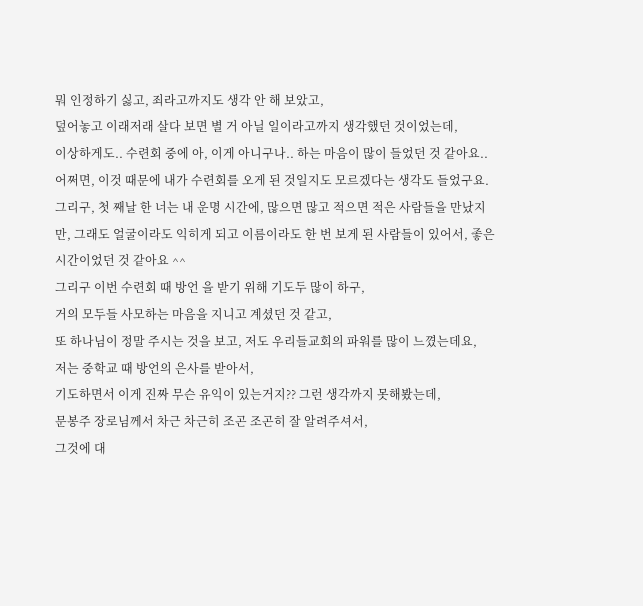뭐 인정하기 싫고, 죄라고까지도 생각 안 해 보았고,
덮어놓고 이래저래 살다 보면 별 거 아닐 일이라고까지 생각했던 것이었는데,
이상하게도.. 수련회 중에 아, 이게 아니구나.. 하는 마음이 많이 들었던 것 같아요..
어쩌면, 이것 때문에 내가 수련회를 오게 된 것일지도 모르겠다는 생각도 들었구요.
그리구, 첫 째날 한 너는 내 운명 시간에, 많으면 많고 적으면 적은 사람들을 만났지만, 그래도 얼굴이라도 익히게 되고 이름이라도 한 번 보게 된 사람들이 있어서, 좋은 시간이었던 것 같아요 ^^
그리구 이번 수련회 때 방언 을 받기 위해 기도두 많이 하구,
거의 모두들 사모하는 마음을 지니고 계셨던 것 같고,
또 하나님이 정말 주시는 것을 보고, 저도 우리들교회의 파워를 많이 느꼈는데요,
저는 중학교 때 방언의 은사를 받아서,
기도하면서 이게 진짜 무슨 유익이 있는거지?? 그런 생각까지 못해봤는데,
문봉주 장로님께서 차근 차근히 조곤 조곤히 잘 알려주셔서,
그것에 대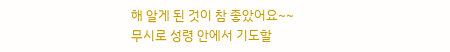해 알게 된 것이 참 좋았어요~~
무시로 성령 안에서 기도할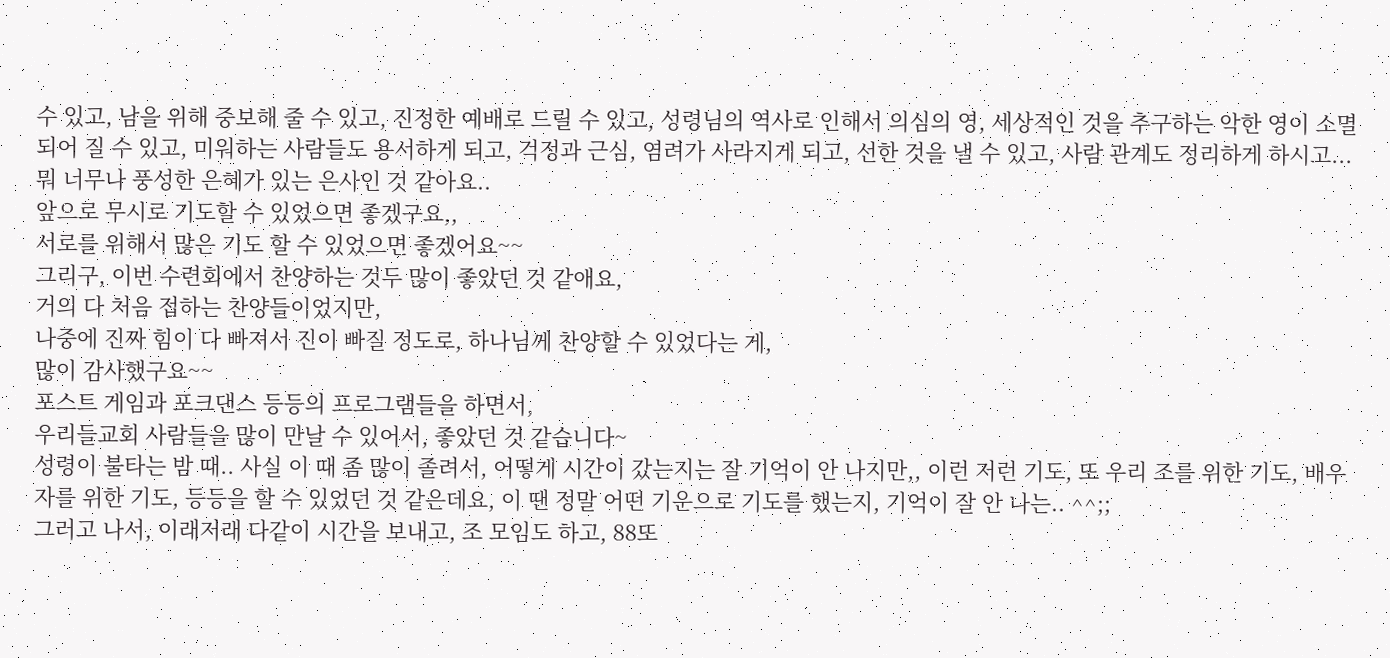수 있고, 남을 위해 중보해 줄 수 있고, 진정한 예배로 드릴 수 있고, 성령님의 역사로 인해서 의심의 영, 세상적인 것을 추구하는 악한 영이 소멸되어 질 수 있고, 미워하는 사람들도 용서하게 되고, 걱정과 근심, 염려가 사라지게 되고, 선한 것을 낼 수 있고, 사람 관계도 정리하게 하시고...
뭐 너무나 풍성한 은혜가 있는 은사인 것 같아요..
앞으로 무시로 기도할 수 있었으면 좋겠구요,,
서로를 위해서 많은 기도 할 수 있었으면 좋겠어요~~
그리구, 이번 수련회에서 찬양하는 것두 많이 좋았던 것 같애요,
거의 다 처음 접하는 찬양들이었지만,
나중에 진짜 힘이 다 빠져서 진이 빠질 정도로, 하나님께 찬양할 수 있었다는 게,
많이 감사했구요~~
포스트 게임과 포크댄스 등등의 프로그램들을 하면서,
우리들교회 사람들을 많이 만날 수 있어서, 좋았던 것 같습니다~
성령이 불타는 밤 때.. 사실 이 때 좀 많이 졸려서, 어떻게 시간이 갔는지는 잘 기억이 안 나지만,, 이런 저런 기도, 또 우리 조를 위한 기도, 배우자를 위한 기도, 등등을 할 수 있었던 것 같은데요, 이 땐 정말 어떤 기운으로 기도를 했는지, 기억이 잘 안 나는.. ^^;;
그러고 나서, 이래저래 다같이 시간을 보내고, 조 모임도 하고, 88또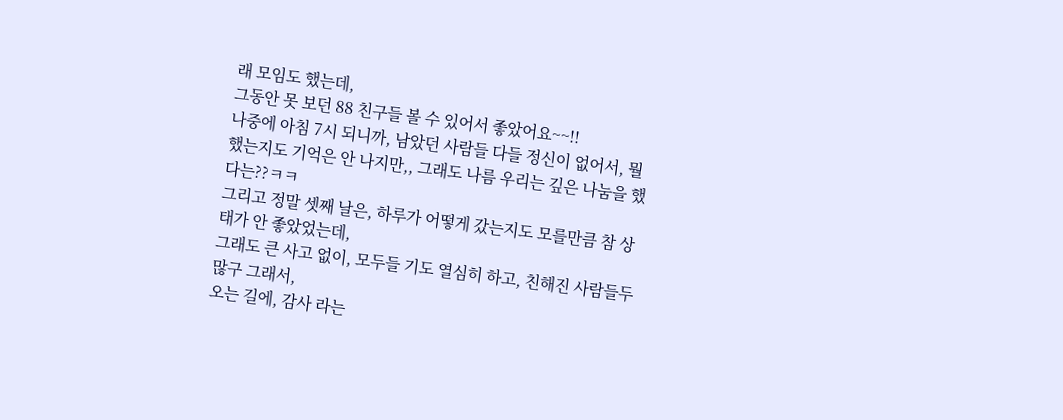래 모임도 했는데,
그동안 못 보던 88 친구들 볼 수 있어서 좋았어요~~!!
나중에 아침 7시 되니까, 남았던 사람들 다들 정신이 없어서, 뭘 했는지도 기억은 안 나지만,, 그래도 나름 우리는 깊은 나눔을 했다는??ㅋㅋ
그리고 정말 셋째 날은, 하루가 어떻게 갔는지도 모를만큼 참 상태가 안 좋았었는데,
그래도 큰 사고 없이, 모두들 기도 열심히 하고, 친해진 사람들두 많구 그래서,
오는 길에, 감사 라는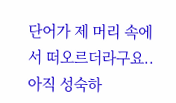단어가 제 머리 속에서 떠오르더라구요..
아직 성숙하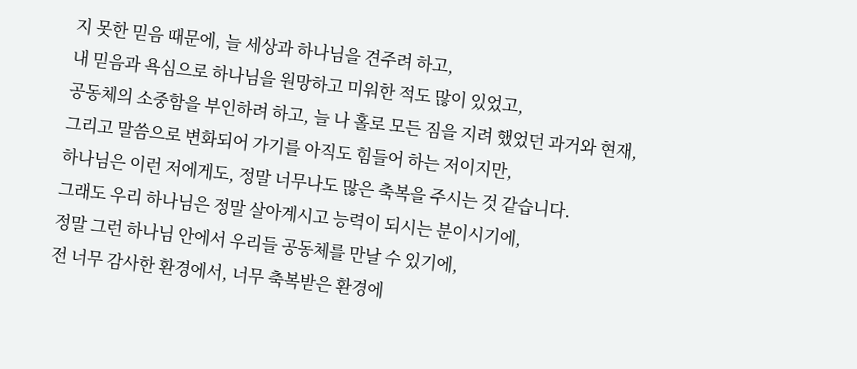지 못한 믿음 때문에, 늘 세상과 하나님을 견주려 하고,
내 믿음과 욕심으로 하나님을 원망하고 미워한 적도 많이 있었고,
공동체의 소중함을 부인하려 하고, 늘 나 홀로 모든 짐을 지려 했었던 과거와 현재,
그리고 말씀으로 변화되어 가기를 아직도 힘들어 하는 저이지만,
하나님은 이런 저에게도, 정말 너무나도 많은 축복을 주시는 것 같습니다.
그래도 우리 하나님은 정말 살아계시고 능력이 되시는 분이시기에,
정말 그런 하나님 안에서 우리들 공동체를 만날 수 있기에,
전 너무 감사한 환경에서, 너무 축복받은 환경에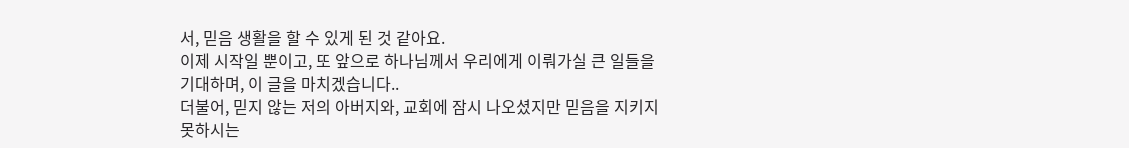서, 믿음 생활을 할 수 있게 된 것 같아요.
이제 시작일 뿐이고, 또 앞으로 하나님께서 우리에게 이뤄가실 큰 일들을 기대하며, 이 글을 마치겠습니다..
더불어, 믿지 않는 저의 아버지와, 교회에 잠시 나오셨지만 믿음을 지키지 못하시는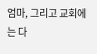엄마, 그리고 교회에는 다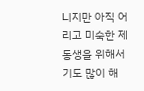니지만 아직 어리고 미숙한 제 동생을 위해서 기도 많이 해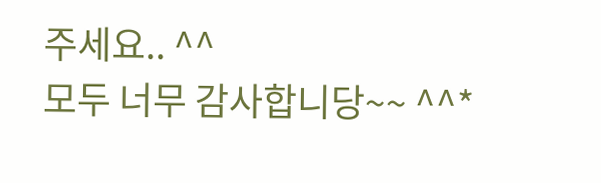주세요.. ^^
모두 너무 감사합니당~~ ^^*